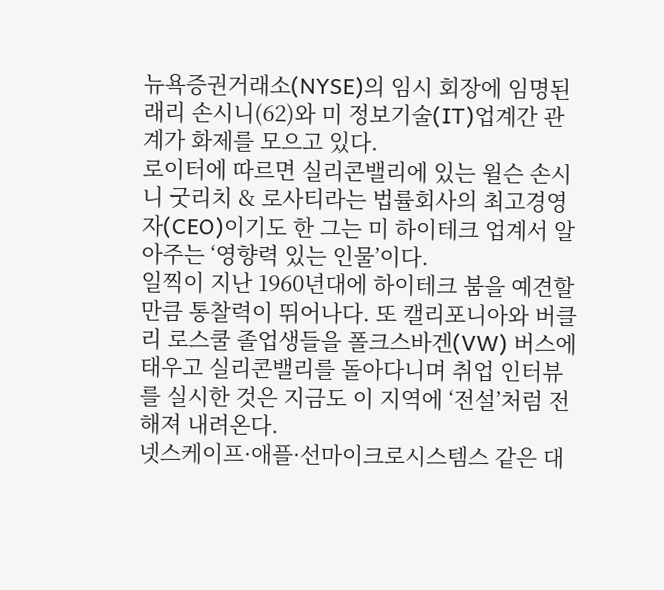뉴욕증권거래소(NYSE)의 임시 회장에 임명된 래리 손시니(62)와 미 정보기술(IT)업계간 관계가 화제를 모으고 있다.
로이터에 따르면 실리콘밸리에 있는 윌슨 손시니 굿리치 & 로사티라는 법률회사의 최고경영자(CEO)이기도 한 그는 미 하이테크 업계서 알아주는 ‘영향력 있는 인물’이다.
일찍이 지난 1960년대에 하이테크 붐을 예견할 만큼 통찰력이 뛰어나다. 또 캘리포니아와 버클리 로스쿨 졸업생들을 폴크스바겐(VW) 버스에 태우고 실리콘밸리를 돌아다니며 취업 인터뷰를 실시한 것은 지금도 이 지역에 ‘전설’처럼 전해져 내려온다.
넷스케이프·애플·선마이크로시스템스 같은 대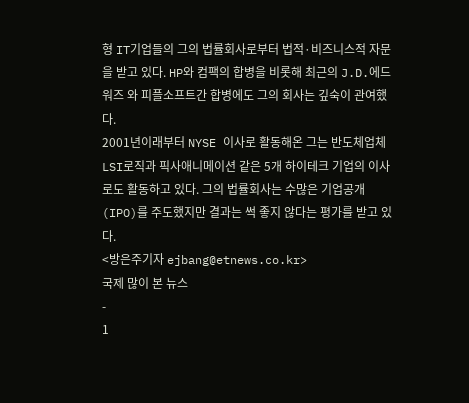형 IT기업들의 그의 법률회사로부터 법적·비즈니스적 자문을 받고 있다. HP와 컴팩의 합병을 비롯해 최근의 J.D.에드워즈 와 피플소프트간 합병에도 그의 회사는 깊숙이 관여했다.
2001년이래부터 NYSE 이사로 활동해온 그는 반도체업체 LSI로직과 픽사애니메이션 같은 5개 하이테크 기업의 이사로도 활동하고 있다. 그의 법률회사는 수많은 기업공개(IPO)를 주도했지만 결과는 썩 좋지 않다는 평가를 받고 있다.
<방은주기자 ejbang@etnews.co.kr>
국제 많이 본 뉴스
-
1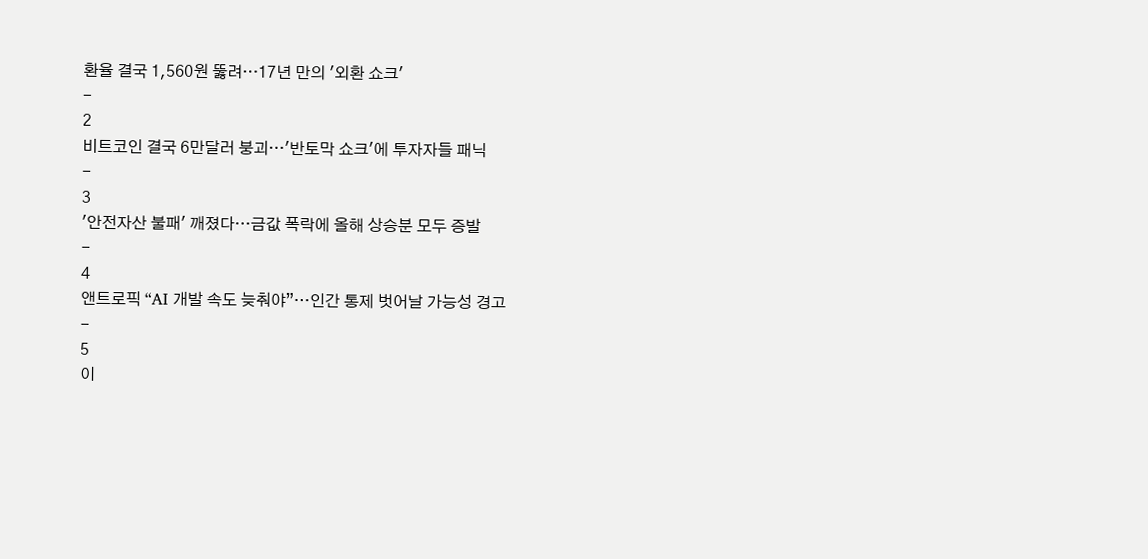환율 결국 1,560원 뚫려…17년 만의 '외환 쇼크'
-
2
비트코인 결국 6만달러 붕괴…'반토막 쇼크'에 투자자들 패닉
-
3
'안전자산 불패' 깨졌다…금값 폭락에 올해 상승분 모두 증발
-
4
앤트로픽 “AI 개발 속도 늦춰야”…인간 통제 벗어날 가능성 경고
-
5
이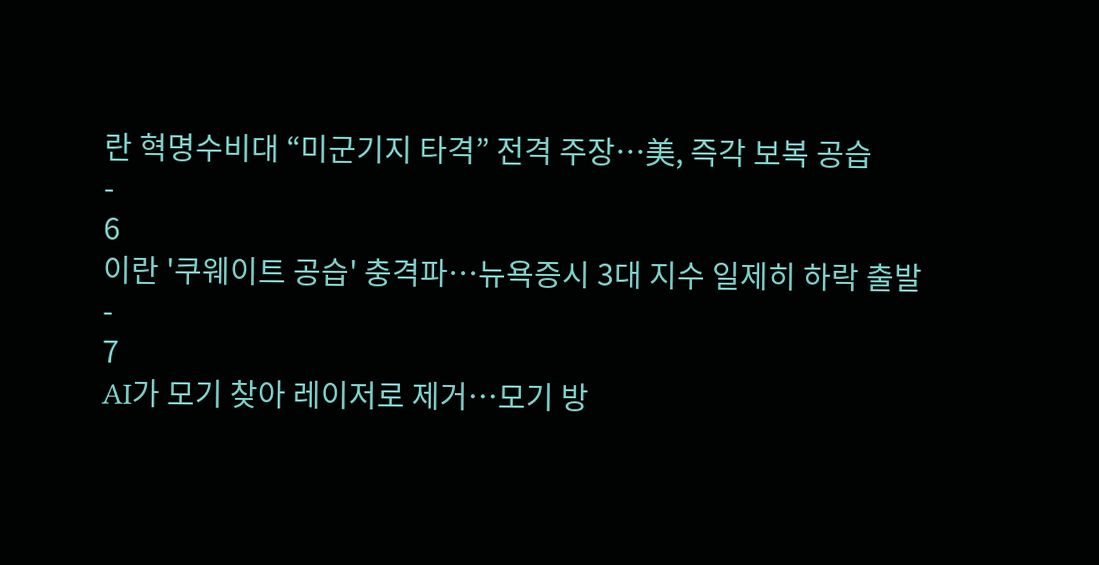란 혁명수비대 “미군기지 타격” 전격 주장…美, 즉각 보복 공습
-
6
이란 '쿠웨이트 공습' 충격파…뉴욕증시 3대 지수 일제히 하락 출발
-
7
AI가 모기 찾아 레이저로 제거…모기 방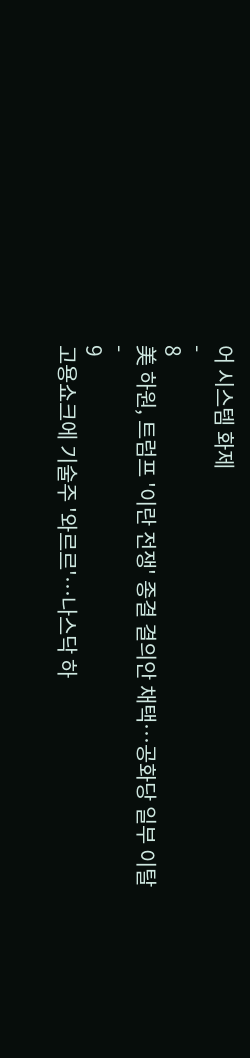어 시스템 화제
-
8
美 하원, 트럼프 '이란 전쟁' 종결 결의안 채택…공화당 일부 이탈
-
9
고용쇼크에 기술주 '와르르'…나스닥 하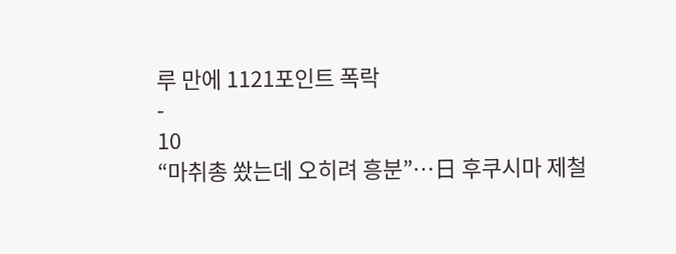루 만에 1121포인트 폭락
-
10
“마취총 쐈는데 오히려 흥분”…日 후쿠시마 제철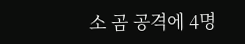소 곰 공격에 4명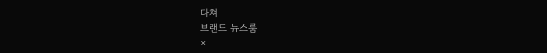다쳐
브랜드 뉴스룸
×